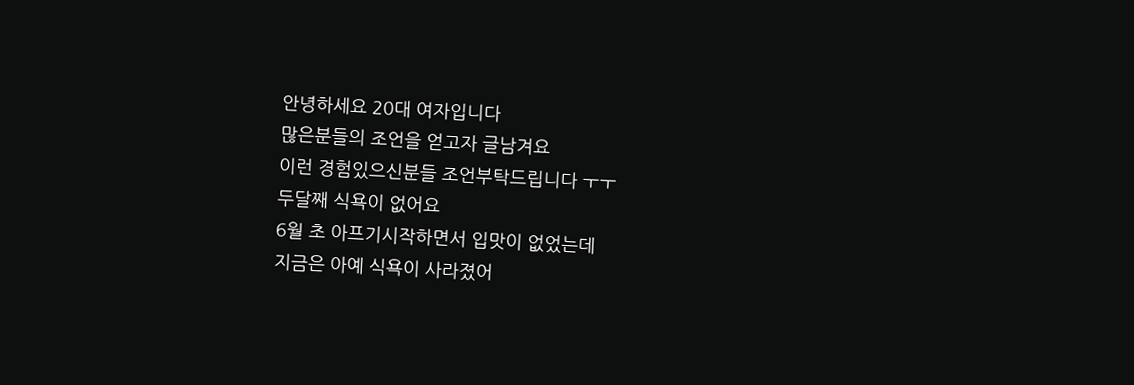안녕하세요 20대 여자입니다
많은분들의 조언을 얻고자 글남겨요
이런 경험있으신분들 조언부탁드립니다 ㅜㅜ
두달째 식욕이 없어요
6월 초 아프기시작하면서 입맛이 없었는데
지금은 아예 식욕이 사라졌어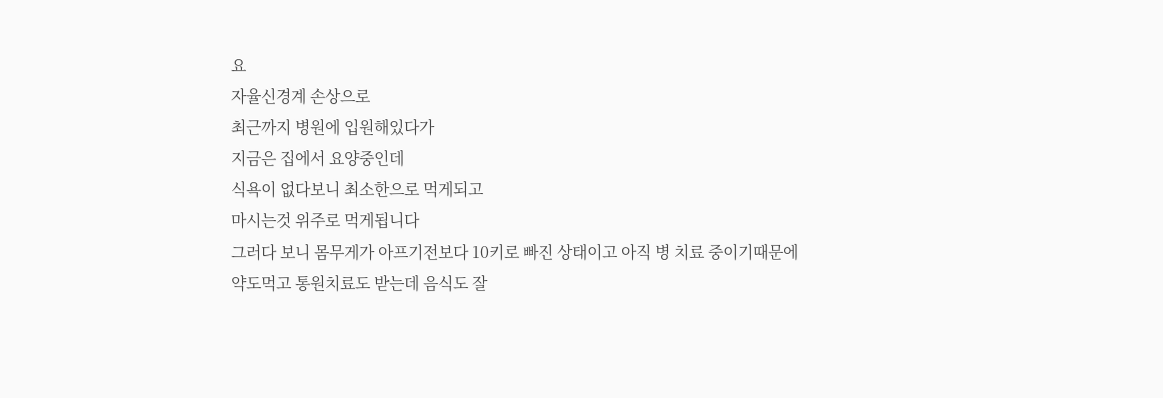요
자율신경계 손상으로
최근까지 병원에 입원해있다가
지금은 집에서 요양중인데
식욕이 없다보니 최소한으로 먹게되고
마시는것 위주로 먹게됩니다
그러다 보니 몸무게가 아프기전보다 10키로 빠진 상태이고 아직 병 치료 중이기때문에
약도먹고 통원치료도 받는데 음식도 잘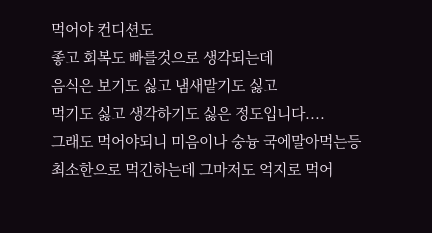먹어야 컨디션도
좋고 회복도 빠를것으로 생각되는데
음식은 보기도 싫고 냄새맡기도 싫고
먹기도 싫고 생각하기도 싫은 정도입니다....
그래도 먹어야되니 미음이나 숭늉 국에말아먹는등
최소한으로 먹긴하는데 그마저도 억지로 먹어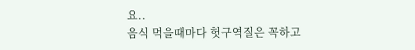요..
음식 먹을때마다 헛구역질은 꼭하고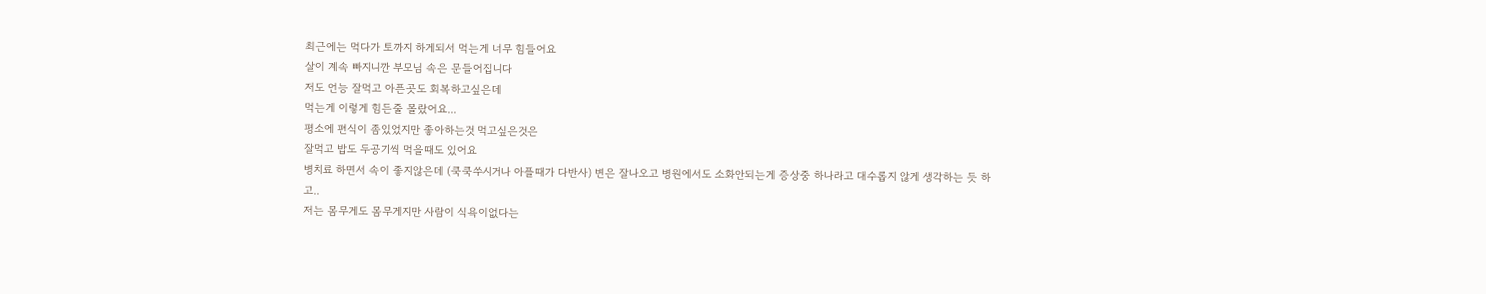최근에는 먹다가 토까지 하게되서 먹는게 너무 힘들어요
살이 계속 빠지니깐 부모님 속은 문들어집니다
저도 언능 잘먹고 아픈곳도 회복하고싶은데
먹는게 이렇게 힘든줄 몰랐어요...
평소에 편식이 좀있었지만 좋아하는것 먹고싶은것은
잘먹고 밥도 두공기씩 먹을때도 있어요
병치료 하면서 속이 좋지않은데 (쿡쿡쑤시거나 아플때가 다반사) 변은 잘나오고 병원에서도 소화안되는게 증상중 하나라고 대수롭지 않게 생각하는 듯 하고..
저는 몸무게도 몸무게지만 사람이 식욕이없다는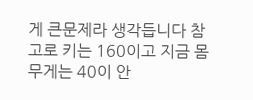게 큰문제라 생각듭니다 참고로 키는 160이고 지금 몸무게는 40이 안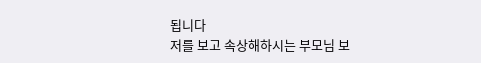됩니다
저를 보고 속상해하시는 부모님 보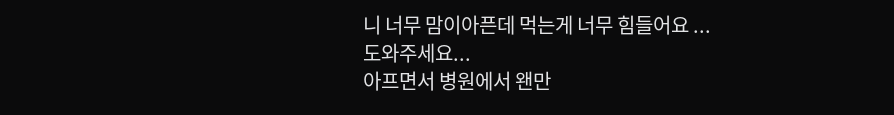니 너무 맘이아픈데 먹는게 너무 힘들어요 ...
도와주세요...
아프면서 병원에서 왠만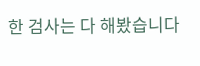한 검사는 다 해봤습니다